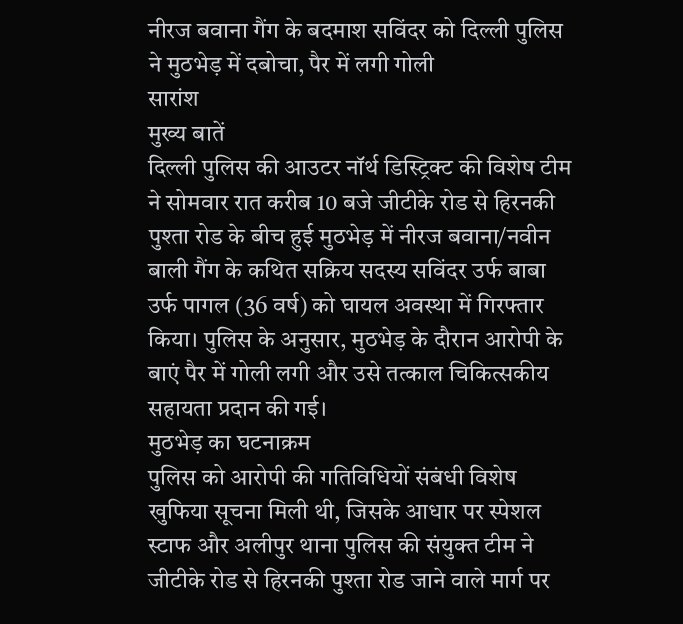नीरज बवाना गैंग के बदमाश सविंदर को दिल्ली पुलिस ने मुठभेड़ में दबोचा, पैर में लगी गोली
सारांश
मुख्य बातें
दिल्ली पुलिस की आउटर नॉर्थ डिस्ट्रिक्ट की विशेष टीम ने सोमवार रात करीब 10 बजे जीटीके रोड से हिरनकी पुश्ता रोड के बीच हुई मुठभेड़ में नीरज बवाना/नवीन बाली गैंग के कथित सक्रिय सदस्य सविंदर उर्फ बाबा उर्फ पागल (36 वर्ष) को घायल अवस्था में गिरफ्तार किया। पुलिस के अनुसार, मुठभेड़ के दौरान आरोपी के बाएं पैर में गोली लगी और उसे तत्काल चिकित्सकीय सहायता प्रदान की गई।
मुठभेड़ का घटनाक्रम
पुलिस को आरोपी की गतिविधियों संबंधी विशेष खुफिया सूचना मिली थी, जिसके आधार पर स्पेशल स्टाफ और अलीपुर थाना पुलिस की संयुक्त टीम ने जीटीके रोड से हिरनकी पुश्ता रोड जाने वाले मार्ग पर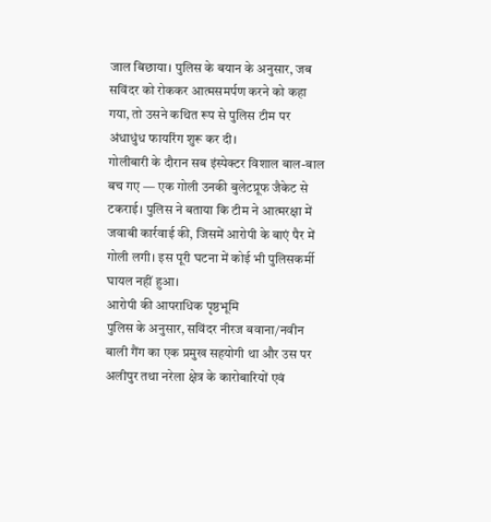जाल बिछाया। पुलिस के बयान के अनुसार, जब सविंदर को रोककर आत्मसमर्पण करने को कहा गया, तो उसने कथित रूप से पुलिस टीम पर अंधाधुंध फायरिंग शुरू कर दी।
गोलीबारी के दौरान सब इंस्पेक्टर विशाल बाल-बाल बच गए — एक गोली उनकी बुलेटप्रूफ जैकेट से टकराई। पुलिस ने बताया कि टीम ने आत्मरक्षा में जवाबी कार्रवाई की, जिसमें आरोपी के बाएं पैर में गोली लगी। इस पूरी घटना में कोई भी पुलिसकर्मी घायल नहीं हुआ।
आरोपी की आपराधिक पृष्ठभूमि
पुलिस के अनुसार, सविंदर नीरज बवाना/नवीन बाली गैंग का एक प्रमुख सहयोगी था और उस पर अलीपुर तथा नरेला क्षेत्र के कारोबारियों एवं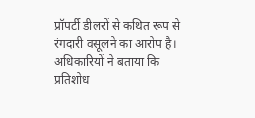प्रॉपर्टी डीलरों से कथित रूप से रंगदारी वसूलने का आरोप है। अधिकारियों ने बताया कि प्रतिशोध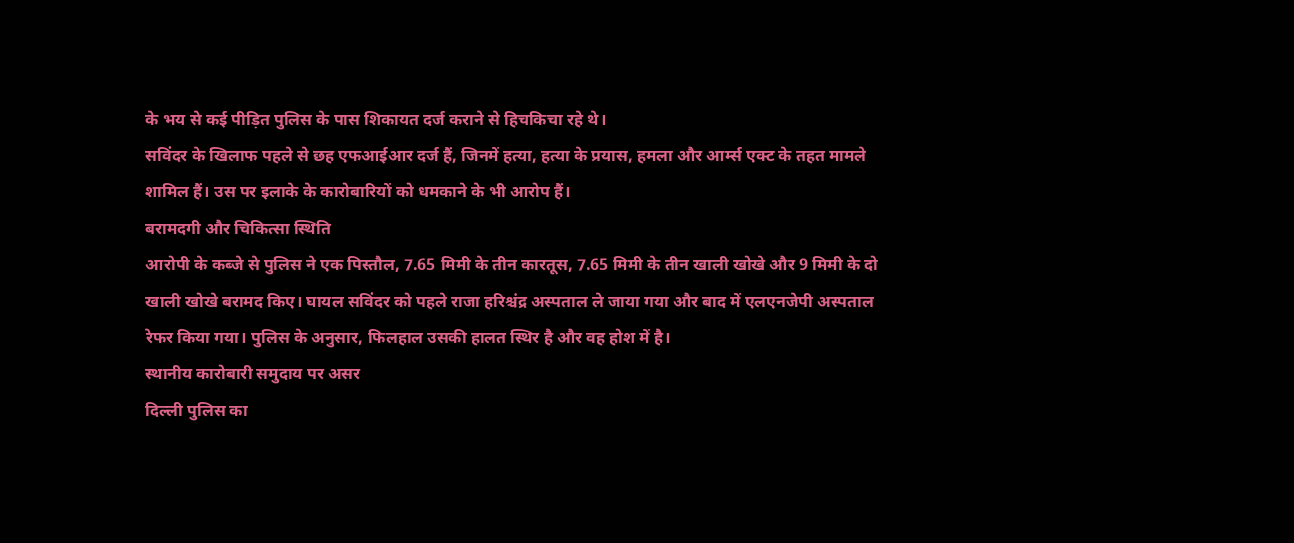के भय से कई पीड़ित पुलिस के पास शिकायत दर्ज कराने से हिचकिचा रहे थे।
सविंदर के खिलाफ पहले से छह एफआईआर दर्ज हैं, जिनमें हत्या, हत्या के प्रयास, हमला और आर्म्स एक्ट के तहत मामले शामिल हैं। उस पर इलाके के कारोबारियों को धमकाने के भी आरोप हैं।
बरामदगी और चिकित्सा स्थिति
आरोपी के कब्जे से पुलिस ने एक पिस्तौल, 7.65 मिमी के तीन कारतूस, 7.65 मिमी के तीन खाली खोखे और 9 मिमी के दो खाली खोखे बरामद किए। घायल सविंदर को पहले राजा हरिश्चंद्र अस्पताल ले जाया गया और बाद में एलएनजेपी अस्पताल रेफर किया गया। पुलिस के अनुसार, फिलहाल उसकी हालत स्थिर है और वह होश में है।
स्थानीय कारोबारी समुदाय पर असर
दिल्ली पुलिस का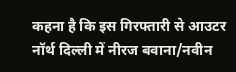कहना है कि इस गिरफ्तारी से आउटर नॉर्थ दिल्ली में नीरज बवाना/नवीन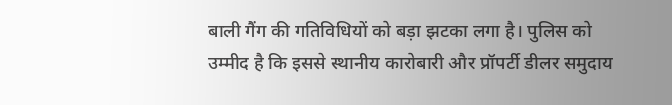बाली गैंग की गतिविधियों को बड़ा झटका लगा है। पुलिस को उम्मीद है कि इससे स्थानीय कारोबारी और प्रॉपर्टी डीलर समुदाय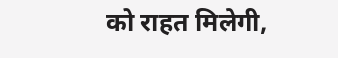को राहत मिलेगी,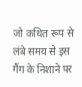जो कथित रूप से लंबे समय से इस गैंग के निशाने पर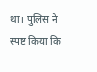था। पुलिस ने स्पष्ट किया कि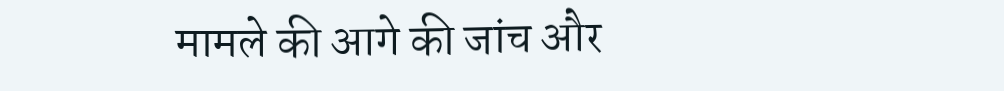मामले की आगे की जांच और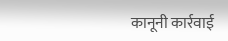कानूनी कार्रवाई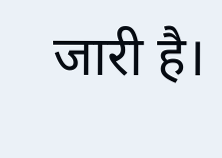जारी है।